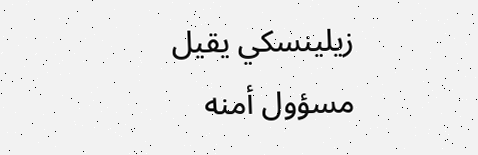زيلينسكي يقيل مسؤول أمنه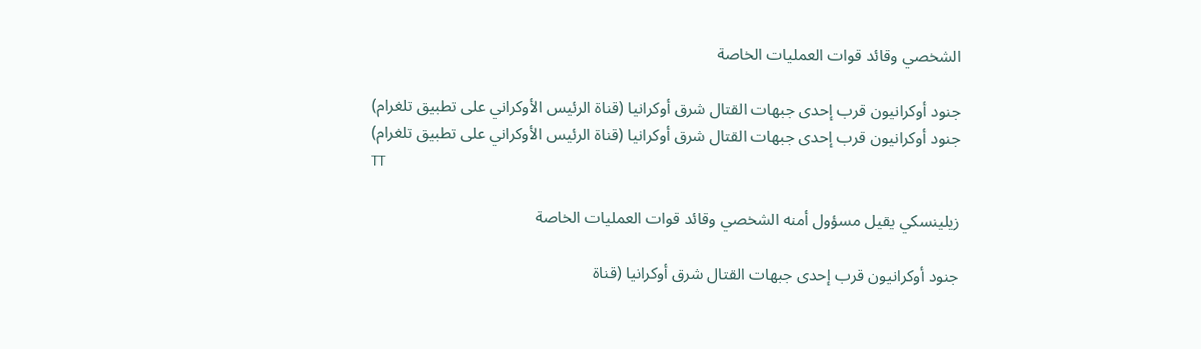الشخصي وقائد قوات العمليات الخاصة

جنود أوكرانيون قرب إحدى جبهات القتال شرق أوكرانيا (قناة الرئيس الأوكراني على تطبيق تلغرام)
جنود أوكرانيون قرب إحدى جبهات القتال شرق أوكرانيا (قناة الرئيس الأوكراني على تطبيق تلغرام)
TT

زيلينسكي يقيل مسؤول أمنه الشخصي وقائد قوات العمليات الخاصة

جنود أوكرانيون قرب إحدى جبهات القتال شرق أوكرانيا (قناة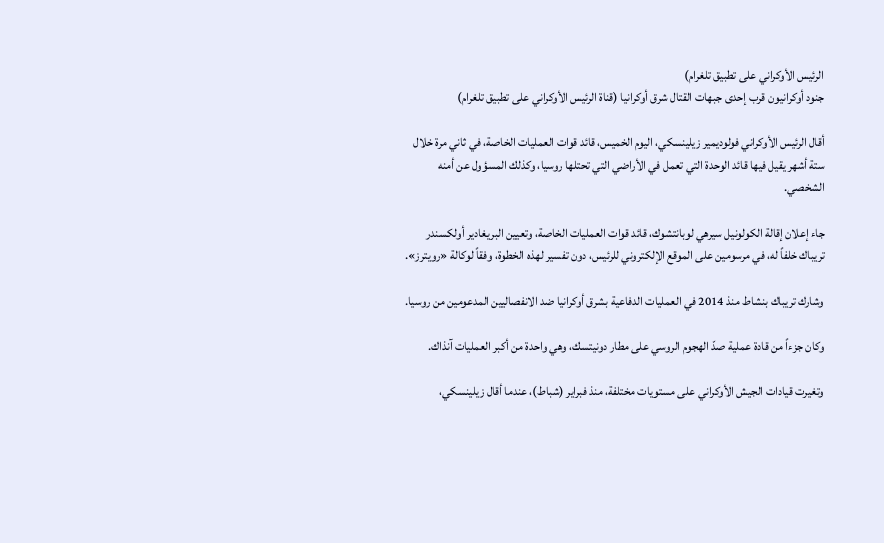الرئيس الأوكراني على تطبيق تلغرام)
جنود أوكرانيون قرب إحدى جبهات القتال شرق أوكرانيا (قناة الرئيس الأوكراني على تطبيق تلغرام)

أقال الرئيس الأوكراني فولوديمير زيلينسكي، اليوم الخميس، قائد قوات العمليات الخاصة، في ثاني مرة خلال ستة أشهر يقيل فيها قائد الوحدة التي تعمل في الأراضي التي تحتلها روسيا، وكذلك المسؤول عن أمنه الشخصي.

جاء إعلان إقالة الكولونيل سيرهي لوبانتشوك، قائد قوات العمليات الخاصة، وتعيين البريغادير أولكسندر تريباك خلفاً له، في مرسومين على الموقع الإلكتروني للرئيس، دون تفسير لهذه الخطوة، وفقاً لوكالة «رويترز».

وشارك تريباك بنشاط منذ 2014 في العمليات الدفاعية بشرق أوكرانيا ضد الانفصاليين المدعومين من روسيا.

وكان جزءاً من قادة عملية صدّ الهجوم الروسي على مطار دونيتسك، وهي واحدة من أكبر العمليات آنذاك.

وتغيرت قيادات الجيش الأوكراني على مستويات مختلفة، منذ فبراير (شباط)، عندما أقال زيلينسكي،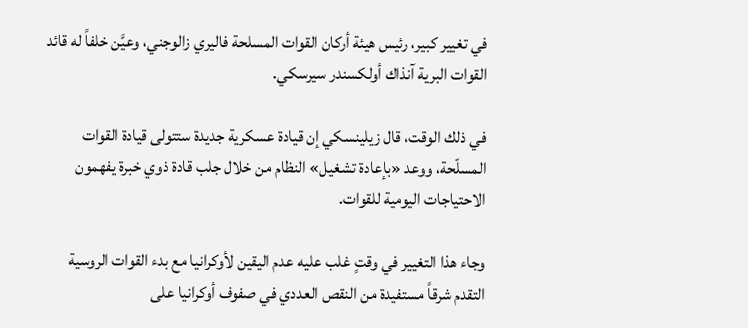في تغيير كبير، رئيس هيئة أركان القوات المسلحة فاليري زالوجني، وعيَّن خلفاً له قائد القوات البرية آنذاك أولكسندر سيرسكي.

في ذلك الوقت، قال زيلينسكي إن قيادة عسكرية جديدة ستتولى قيادة القوات المسلّحة، ووعد «بإعادة تشغيل» النظام من خلال جلب قادة ذوي خبرة يفهمون الاحتياجات اليومية للقوات.

وجاء هذا التغيير في وقتٍ غلب عليه عدم اليقين لأوكرانيا مع بدء القوات الروسية التقدم شرقاً مستفيدة من النقص العددي في صفوف أوكرانيا على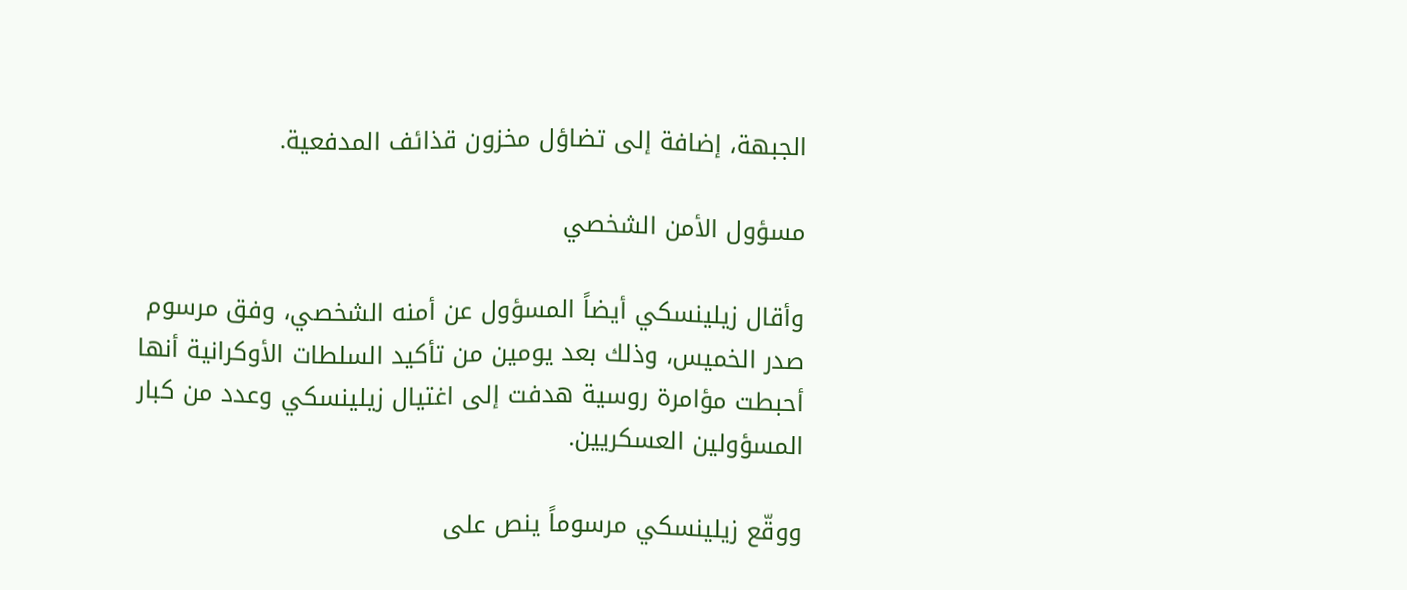الجبهة، إضافة إلى تضاؤل مخزون قذائف المدفعية.

مسؤول الأمن الشخصي

وأقال زيلينسكي أيضاً المسؤول عن أمنه الشخصي، وفق مرسوم صدر الخميس، وذلك بعد يومين من تأكيد السلطات الأوكرانية أنها أحبطت مؤامرة روسية هدفت إلى اغتيال زيلينسكي وعدد من كبار المسؤولين العسكريين.

ووقّع زيلينسكي مرسوماً ينص على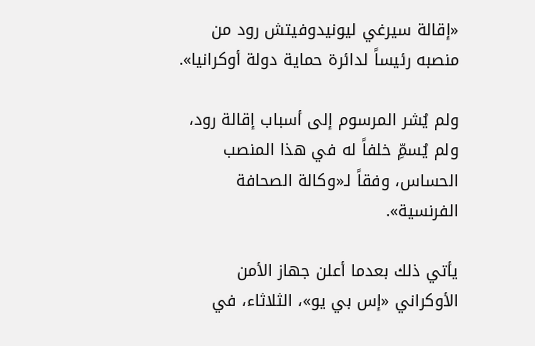«إقالة سيرغي ليونيدوفيتش رود من منصبه رئيساً لدائرة حماية دولة أوكرانيا».

ولم يُشر المرسوم إلى أسباب إقالة رود، ولم يُسمِّ خلفاً له في هذا المنصب الحساس، وفقاً لـ«وكالة الصحافة الفرنسية».

يأتي ذلك بعدما أعلن جهاز الأمن الأوكراني «إس بي يو»، الثلاثاء، في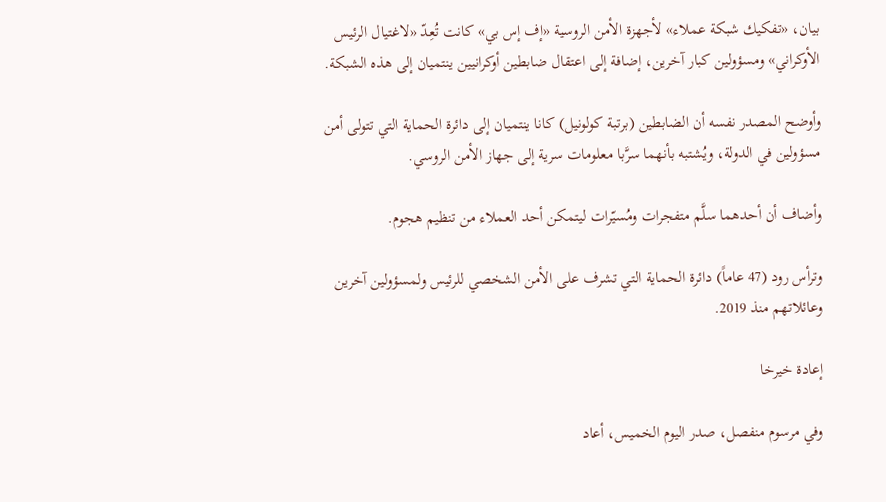بيان، «تفكيك شبكة عملاء» لأجهزة الأمن الروسية «إف إس بي» كانت تُعِدّ «لاغتيال الرئيس الأوكراني» ومسؤولين كبار آخرين، إضافة إلى اعتقال ضابطين أوكرانيين ينتميان إلى هذه الشبكة.

وأوضح المصدر نفسه أن الضابطين (برتبة كولونيل) كانا ينتميان إلى دائرة الحماية التي تتولى أمن مسؤولين في الدولة، ويُشتبه بأنهما سرَّبا معلومات سرية إلى جهاز الأمن الروسي.

وأضاف أن أحدهما سلَّم متفجرات ومُسيّرات ليتمكن أحد العملاء من تنظيم هجوم.

وترأس رود (47 عاماً) دائرة الحماية التي تشرف على الأمن الشخصي للرئيس ولمسؤولين آخرين وعائلاتهم منذ 2019.

إعادة خيرخا

وفي مرسوم منفصل، صدر اليوم الخميس، أعاد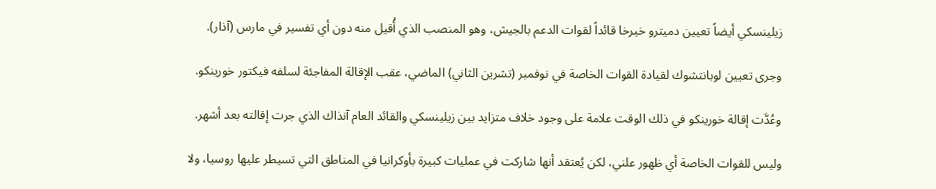زيلينسكي أيضاً تعيين دميترو خيرخا قائداً لقوات الدعم بالجيش، وهو المنصب الذي أُقيل منه دون أي تفسير في مارس (آذار).

وجرى تعيين لوبانتشوك لقيادة القوات الخاصة في نوفمبر (تشرين الثاني) الماضي، عقب الإقالة المفاجئة لسلفه فيكتور خورينكو.

وعُدَّت إقالة خورينكو في ذلك الوقت علامة على وجود خلاف متزايد بين زيلينسكي والقائد العام آنذاك الذي جرت إقالته بعد أشهر.

وليس للقوات الخاصة أي ظهور علني، لكن يُعتقد أنها شاركت في عمليات كبيرة بأوكرانيا في المناطق التي تسيطر عليها روسيا، ولا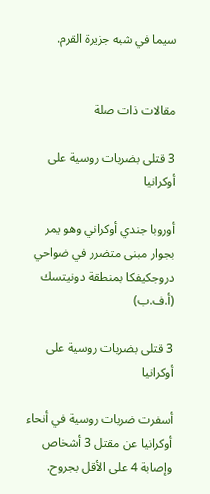سيما في شبه جزيرة القرم.


مقالات ذات صلة

3 قتلى بضربات روسية على أوكرانيا

أوروبا جندي أوكراني وهو يمر بجوار مبنى متضرر في ضواحي دروجكيفكا بمنطقة دونيتسك (أ.ف.ب)

3 قتلى بضربات روسية على أوكرانيا

أسفرت ضربات روسية في أنحاء أوكرانيا عن مقتل 3 أشخاص وإصابة 4 على الأقل بجروح.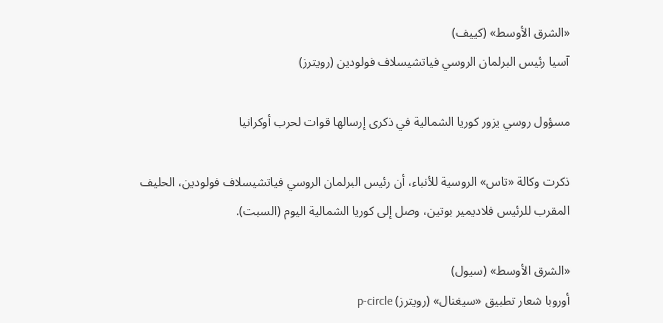«الشرق الأوسط» (كييف)
آسيا رئيس البرلمان الروسي فياتشيسلاف فولودين (رويترز)

مسؤول روسي يزور كوريا الشمالية في ذكرى إرسالها قوات لحرب أوكرانيا

ذكرت وكالة «تاس» الروسية للأنباء، أن رئيس البرلمان الروسي فياتشيسلاف فولودين، الحليف المقرب للرئيس فلاديمير بوتين، وصل إلى كوريا الشمالية اليوم (السبت).

«الشرق الأوسط» (سيول)
أوروبا شعار تطبيق «سيغنال» (رويترز) p-circle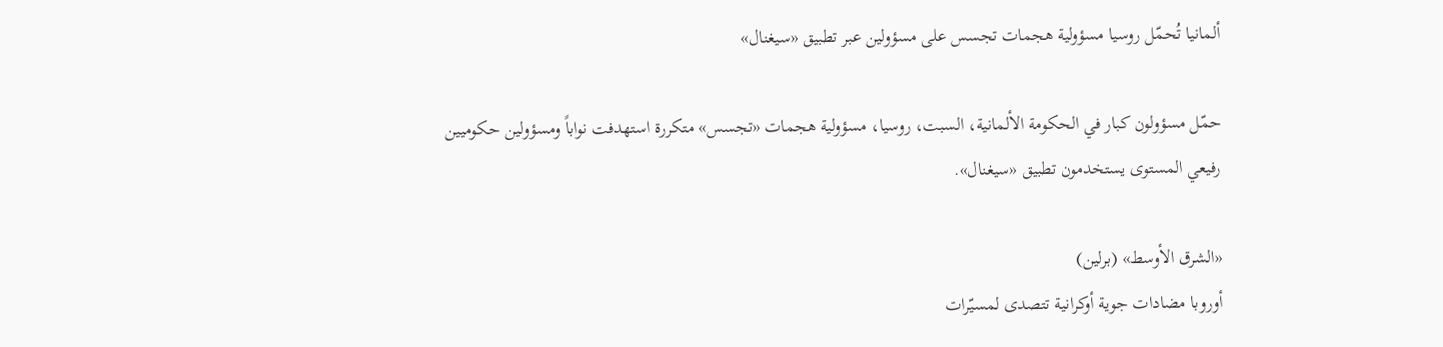ألمانيا تُحمّل روسيا مسؤولية هجمات تجسس على مسؤولين عبر تطبيق «سيغنال»

حمّل مسؤولون كبار في الحكومة الألمانية، السبت، روسيا، مسؤولية هجمات «تجسس» متكررة استهدفت نواباً ومسؤولين حكوميين رفيعي المستوى يستخدمون تطبيق «سيغنال».

«الشرق الأوسط» (برلين)
أوروبا مضادات جوية أوكرانية تتصدى لمسيّرات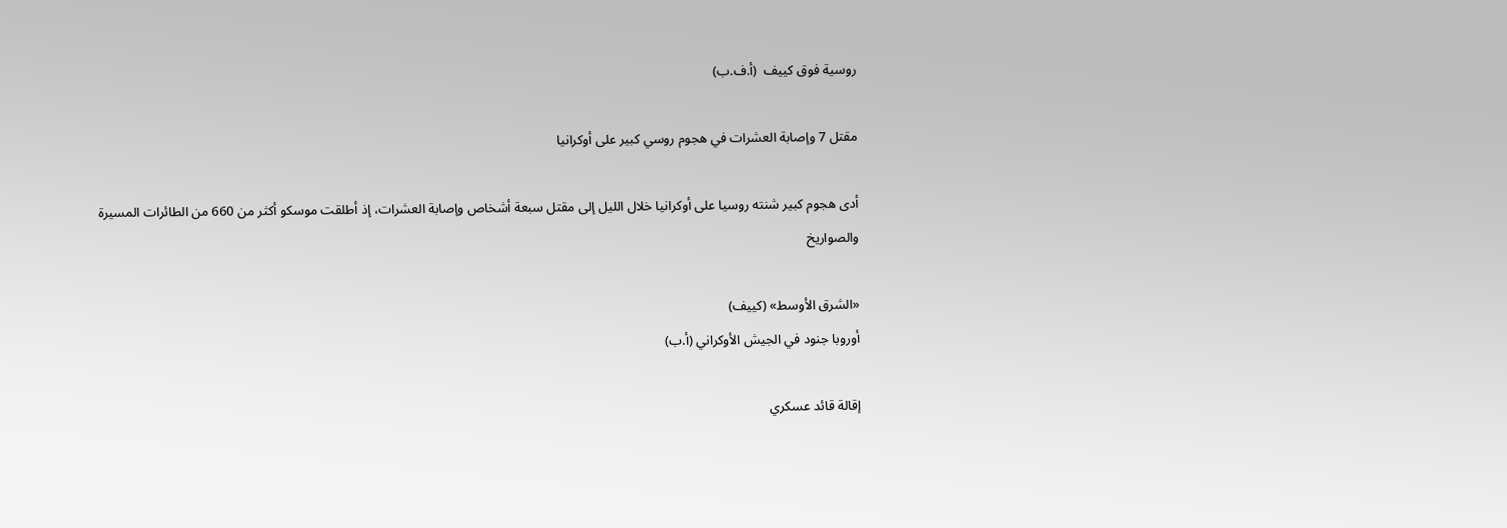روسية فوق كييف  (أ.ف.ب)

مقتل 7 وإصابة العشرات في هجوم روسي كبير على أوكرانيا

أدى هجوم كبير شنته روسيا على أوكرانيا خلال الليل إلى مقتل سبعة أشخاص وإصابة العشرات، إذ أطلقت موسكو أكثر من 660 من الطائرات المسيرة والصواريخ

«الشرق الأوسط» (كييف)
أوروبا جنود في الجيش الأوكراني (أ.ب)

إقالة قائد عسكري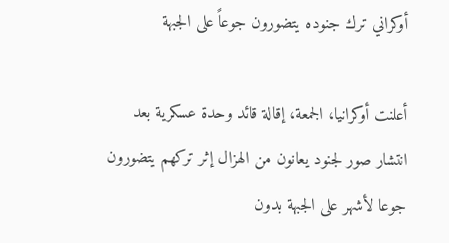أوكراني ترك جنوده يتضورون جوعاً على الجبهة

أعلنت أوكرانيا، الجمعة، إقالة قائد وحدة عسكرية بعد انتشار صور لجنود يعانون من الهزال إثر تركهم يتضورون جوعا لأشهر على الجبهة بدون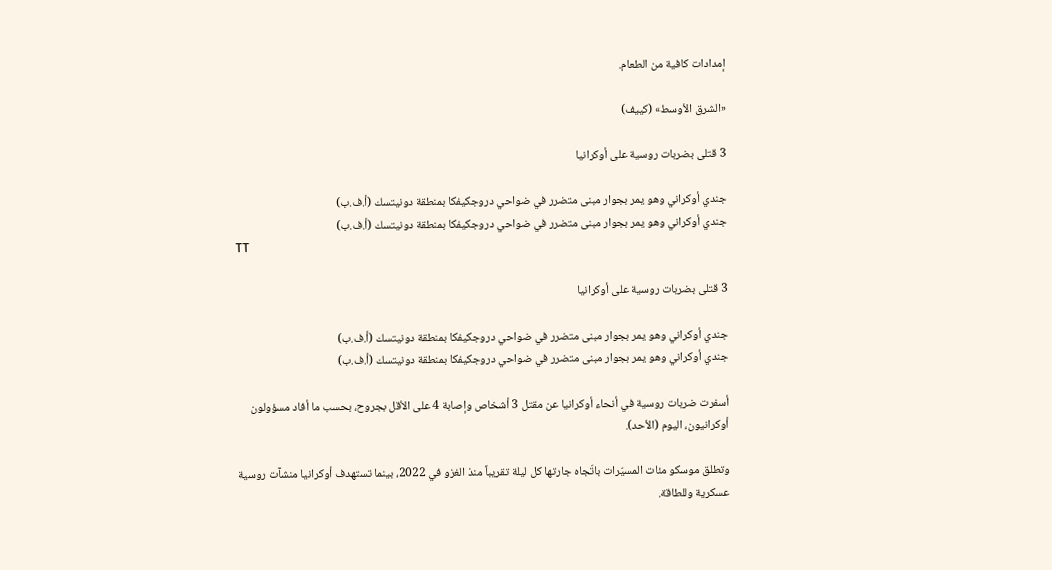إمدادات كافية من الطعام.

«الشرق الأوسط» (كييف)

3 قتلى بضربات روسية على أوكرانيا

جندي أوكراني وهو يمر بجوار مبنى متضرر في ضواحي دروجكيفكا بمنطقة دونيتسك (أ.ف.ب)
جندي أوكراني وهو يمر بجوار مبنى متضرر في ضواحي دروجكيفكا بمنطقة دونيتسك (أ.ف.ب)
TT

3 قتلى بضربات روسية على أوكرانيا

جندي أوكراني وهو يمر بجوار مبنى متضرر في ضواحي دروجكيفكا بمنطقة دونيتسك (أ.ف.ب)
جندي أوكراني وهو يمر بجوار مبنى متضرر في ضواحي دروجكيفكا بمنطقة دونيتسك (أ.ف.ب)

أسفرت ضربات روسية في أنحاء أوكرانيا عن مقتل 3 أشخاص وإصابة 4 على الأقل بجروح، بحسب ما أفاد مسؤولون أوكرانيون، اليوم (الأحد).

وتطلق موسكو مئات المسيّرات باتّجاه جارتها كل ليلة تقريباً منذ الغزو في 2022، بينما تستهدف أوكرانيا منشآت روسية عسكرية وللطاقة.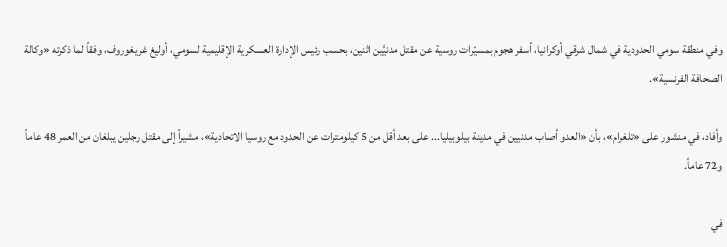وفي منطقة سومي الحدودية في شمال شرقي أوكرانيا، أسفر هجوم بمسيّرات روسية عن مقتل مدنيَّين اثنين، بحسب رئيس الإدارة العسكرية الإقليمية لسومي، أوليغ غريغوروف، وفقاً لما ذكرته «وكالة الصحافة الفرنسية».

وأفاد، في منشور على «تلغرام»، بأن «العدو أصاب مدنيين في مدينة بيلوبيليا... على بعد أقل من 5 كيلومترات عن الحدود مع روسيا الاتحادية»، مشيراً إلى مقتل رجلين يبلغان من العمر 48 عاماً و72 عاماً.

في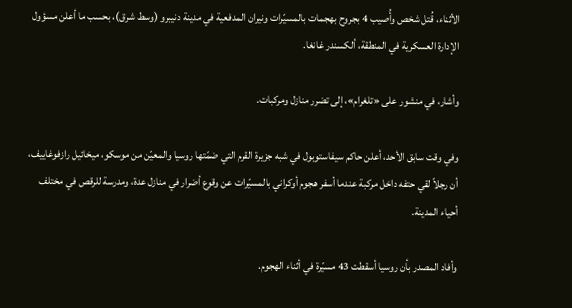الأثناء، قُتل شخص وأُصيب 4 بجروح بهجمات بالمسيّرات ونيران المدفعية في مدينة دنيبرو (وسط شرق)، بحسب ما أعلن مسؤول الإدارة العسكرية في المنطقة، ألكسندر غانغا.

وأشار، في منشور على «تلغرام»، إلى تضرر منازل ومركبات.

وفي وقت سابق الأحد، أعلن حاكم سيفاستوبول في شبه جزيرة القرم التي ضمّتها روسيا والمعيّن من موسكو، ميخائيل رازفوغاييف، أن رجلاً لقي حتفه داخل مركبة عندما أسفر هجوم أوكراني بالمسيّرات عن وقوع أضرار في منازل عدة، ومدرسة للرقص في مختلف أحياء المدينة.

وأفاد المصدر بأن روسيا أسقطت 43 مسيّرة في أثناء الهجوم.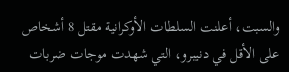والسبت، أعلنت السلطات الأوكرانية مقتل 8 أشخاص على الأقل في دنيبرو، التي شهدت موجات ضربات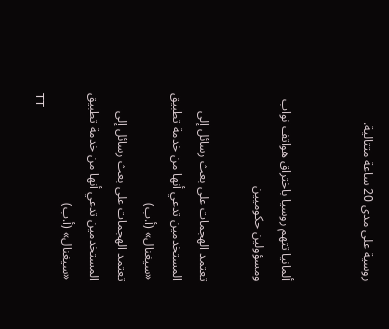روسية على مدى 20 ساعة متتالية.


ألمانيا تتهم روسيا باختراق هواتف نواب ومسؤولين حكوميين

تعتمد الهجمات على بعث رسائل إلى المستخدمين تدعي أنها من خدمة تطبيق «سيغنال» (أ.ب)
تعتمد الهجمات على بعث رسائل إلى المستخدمين تدعي أنها من خدمة تطبيق «سيغنال» (أ.ب)
TT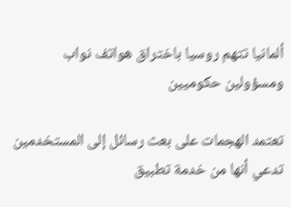ألمانيا تتهم روسيا باختراق هواتف نواب ومسؤولين حكوميين

تعتمد الهجمات على بعث رسائل إلى المستخدمين تدعي أنها من خدمة تطبيق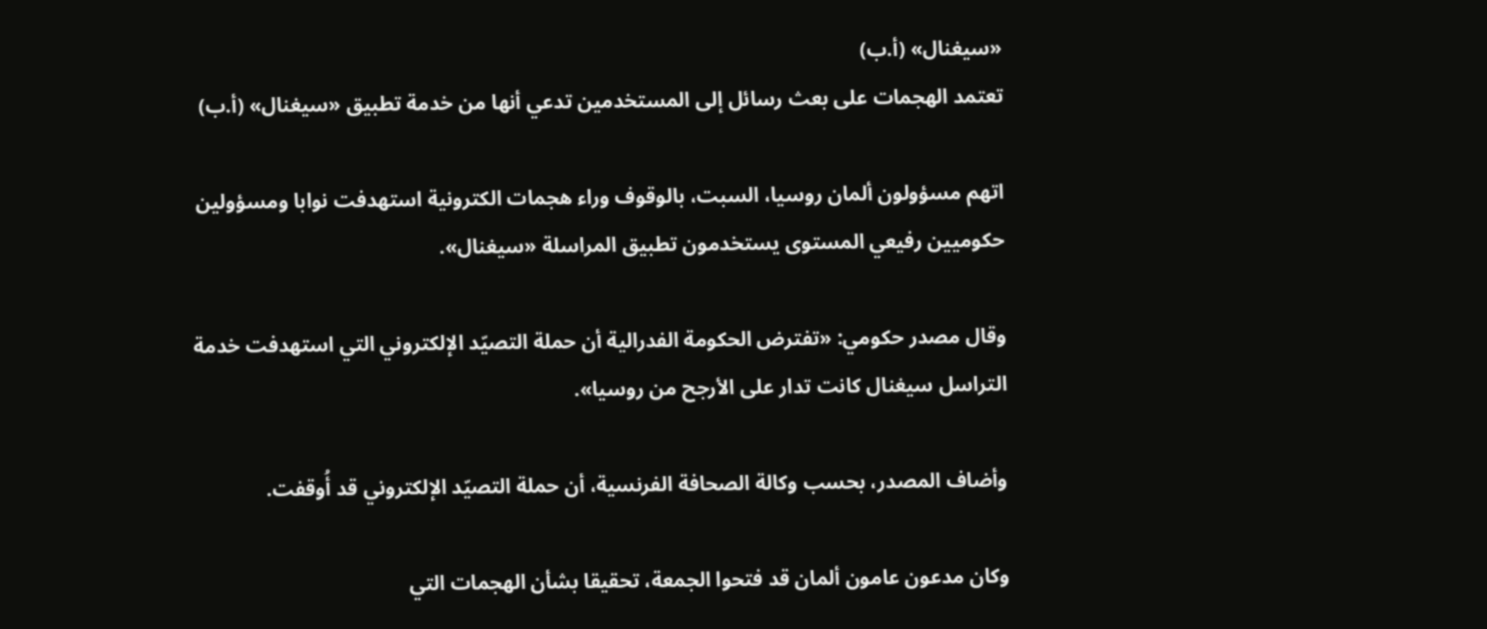«سيغنال» (أ.ب)
تعتمد الهجمات على بعث رسائل إلى المستخدمين تدعي أنها من خدمة تطبيق «سيغنال» (أ.ب)

اتهم مسؤولون ألمان روسيا، السبت، بالوقوف وراء هجمات الكترونية استهدفت نوابا ومسؤولين حكوميين رفيعي المستوى يستخدمون تطبيق المراسلة «سيغنال».

وقال مصدر حكومي: «تفترض الحكومة الفدرالية أن حملة التصيّد الإلكتروني التي استهدفت خدمة التراسل سيغنال كانت تدار على الأرجح من روسيا».

وأضاف المصدر، بحسب وكالة الصحافة الفرنسية، أن حملة التصيّد الإلكتروني قد أُوقفت.

وكان مدعون عامون ألمان قد فتحوا الجمعة، تحقيقا بشأن الهجمات التي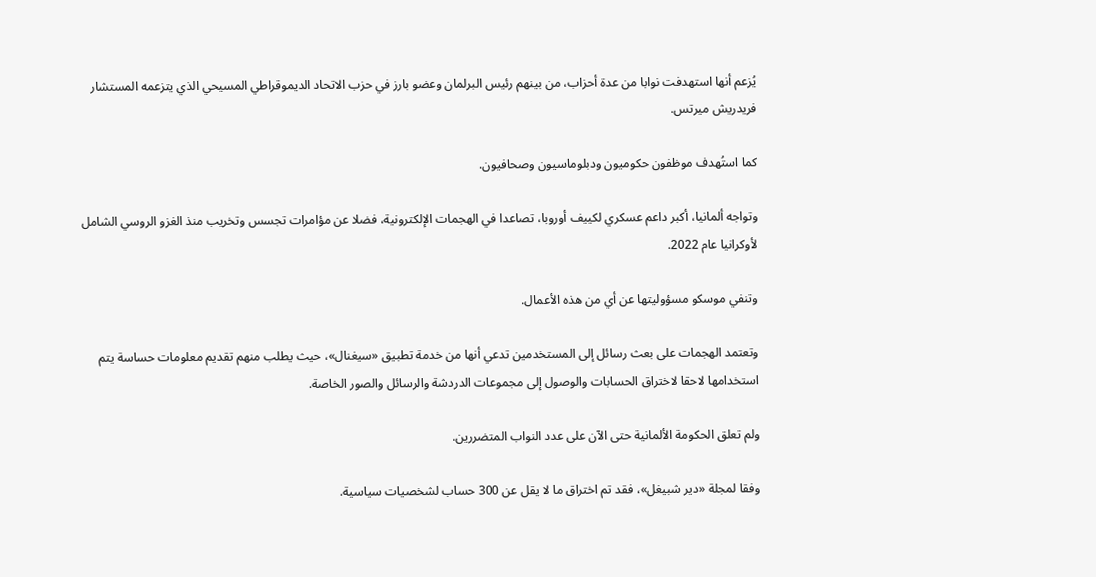يُزعم أنها استهدفت نوابا من عدة أحزاب، من بينهم رئيس البرلمان وعضو بارز في حزب الاتحاد الديموقراطي المسيحي الذي يتزعمه المستشار فريدريش ميرتس.

كما استُهدف موظفون حكوميون ودبلوماسيون وصحافيون.

وتواجه ألمانيا، أكبر داعم عسكري لكييف أوروبا، تصاعدا في الهجمات الإلكترونية، فضلا عن مؤامرات تجسس وتخريب منذ الغزو الروسي الشامل لأوكرانيا عام 2022.

وتنفي موسكو مسؤوليتها عن أي من هذه الأعمال.

وتعتمد الهجمات على بعث رسائل إلى المستخدمين تدعي أنها من خدمة تطبيق «سيغنال»، حيث يطلب منهم تقديم معلومات حساسة يتم استخدامها لاحقا لاختراق الحسابات والوصول إلى مجموعات الدردشة والرسائل والصور الخاصة.

ولم تعلق الحكومة الألمانية حتى الآن على عدد النواب المتضررين.

وفقا لمجلة «دير شبيغل»، فقد تم اختراق ما لا يقل عن 300 حساب لشخصيات سياسية.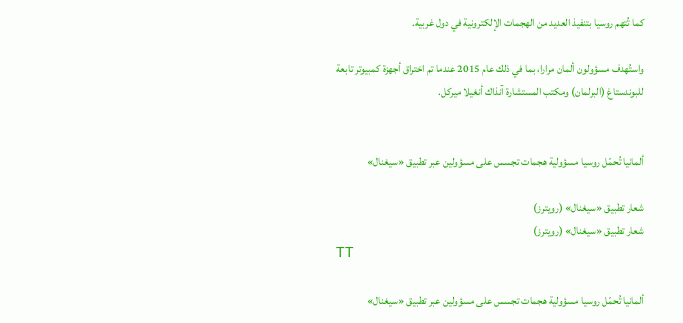كما تُتهم روسيا بتنفيذ العديد من الهجمات الإلكترونية في دول غربية.

واستُهدف مسؤولون ألمان مرارا، بما في ذلك عام 2015 عندما تم اختراق أجهزة كمبيوتر تابعة للبوندستاغ (البرلمان) ومكتب المستشارة آنذاك أنغيلا ميركل.


ألمانيا تُحمّل روسيا مسؤولية هجمات تجسس على مسؤولين عبر تطبيق «سيغنال»

شعار تطبيق «سيغنال» (رويترز)
شعار تطبيق «سيغنال» (رويترز)
TT

ألمانيا تُحمّل روسيا مسؤولية هجمات تجسس على مسؤولين عبر تطبيق «سيغنال»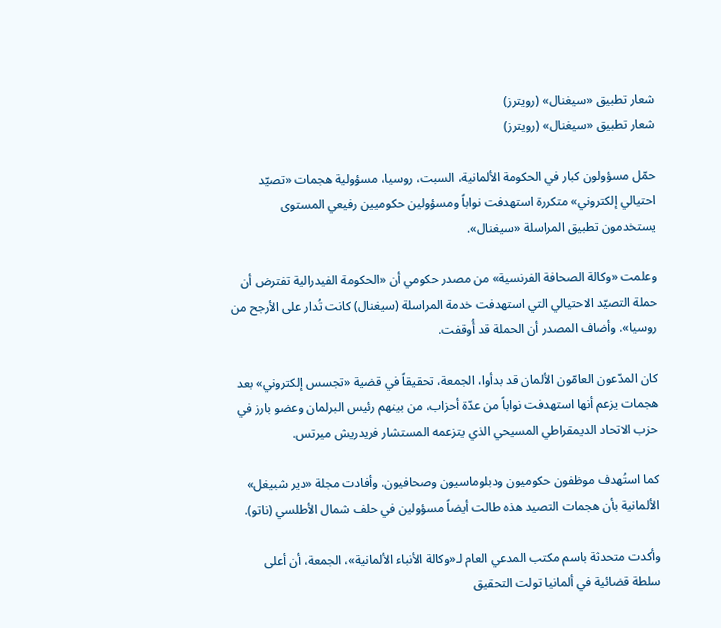شعار تطبيق «سيغنال» (رويترز)
شعار تطبيق «سيغنال» (رويترز)

حمّل مسؤولون كبار في الحكومة الألمانية، السبت، روسيا، مسؤولية هجمات «تصيّد احتيالي إلكتروني» متكررة استهدفت نواباً ومسؤولين حكوميين رفيعي المستوى يستخدمون تطبيق المراسلة «سيغنال».

وعلمت «وكالة الصحافة الفرنسية» من مصدر حكومي أن «الحكومة الفيدرالية تفترض أن حملة التصيّد الاحتيالي التي استهدفت خدمة المراسلة (سيغنال) كانت تُدار على الأرجح من روسيا». وأضاف المصدر أن الحملة قد أُوقفت.

كان المدّعون العامّون الألمان قد بدأوا، الجمعة، تحقيقاً في قضية «تجسس إلكتروني» بعد هجمات يزعم أنها استهدفت نواباً من عدّة أحزاب، من بينهم رئيس البرلمان وعضو بارز في حزب الاتحاد الديمقراطي المسيحي الذي يتزعمه المستشار فريدريش ميرتس.

كما استُهدف موظفون حكوميون ودبلوماسيون وصحافيون. وأفادت مجلة «دير شبيغل» الألمانية بأن هجمات التصيد هذه طالت أيضاً مسؤولين في حلف شمال الأطلسي (ناتو).

وأكدت متحدثة باسم مكتب المدعي العام لـ«وكالة الأنباء الألمانية»، الجمعة، أن أعلى سلطة قضائية في ألمانيا تولت التحقيق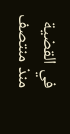في القضية منذ منتصف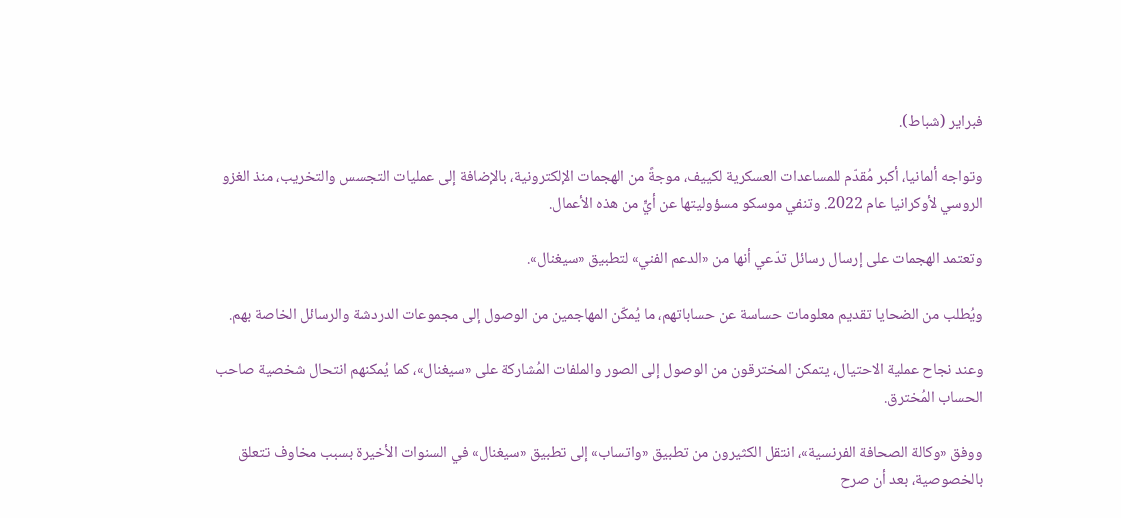فبراير (شباط).

وتواجه ألمانيا، أكبر مُقدّم للمساعدات العسكرية لكييف، موجةً من الهجمات الإلكترونية، بالإضافة إلى عمليات التجسس والتخريب، منذ الغزو الروسي لأوكرانيا عام 2022. وتنفي موسكو مسؤوليتها عن أيٍّ من هذه الأعمال.

وتعتمد الهجمات على إرسال رسائل تدّعي أنها من «الدعم الفني» لتطبيق «سيغنال».

ويُطلب من الضحايا تقديم معلومات حساسة عن حساباتهم، ما يُمكّن المهاجمين من الوصول إلى مجموعات الدردشة والرسائل الخاصة بهم.

وعند نجاح عملية الاحتيال، يتمكن المخترقون من الوصول إلى الصور والملفات المُشاركة على «سيغنال»، كما يُمكنهم انتحال شخصية صاحب الحساب المُخترق.

ووفق «وكالة الصحافة الفرنسية»، انتقل الكثيرون من تطبيق «واتساب» إلى تطبيق «سيغنال» في السنوات الأخيرة بسبب مخاوف تتعلق بالخصوصية، بعد أن صرح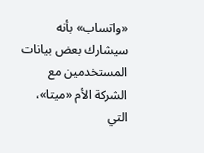«واتساب» بأنه سيشارك بعض بيانات المستخدمين مع الشركة الأم «ميتا»، التي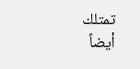تمتلك أيضاً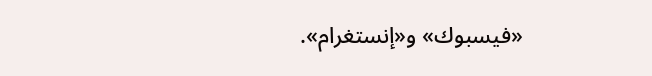«فيسبوك» و«إنستغرام».